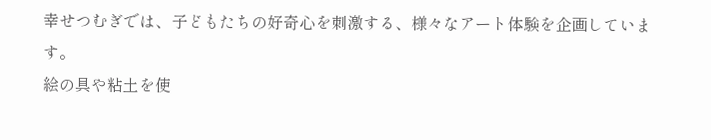幸せつむぎでは、子どもたちの好奇心を刺激する、様々なアート体験を企画しています。
絵の具や粘土を使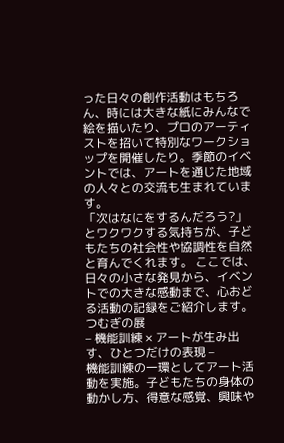った日々の創作活動はもちろん、時には大きな紙にみんなで絵を描いたり、プロのアーティストを招いて特別なワークショップを開催したり。季節のイベントでは、アートを通じた地域の人々との交流も生まれています。
「次はなにをするんだろう?」とワクワクする気持ちが、子どもたちの社会性や協調性を自然と育んでくれます。 ここでは、日々の小さな発見から、イベントでの大きな感動まで、心おどる活動の記録をご紹介します。
つむぎの展
– 機能訓練 × アートが生み出す、ひとつだけの表現 –
機能訓練の一環としてアート活動を実施。子どもたちの身体の動かし方、得意な感覚、興味や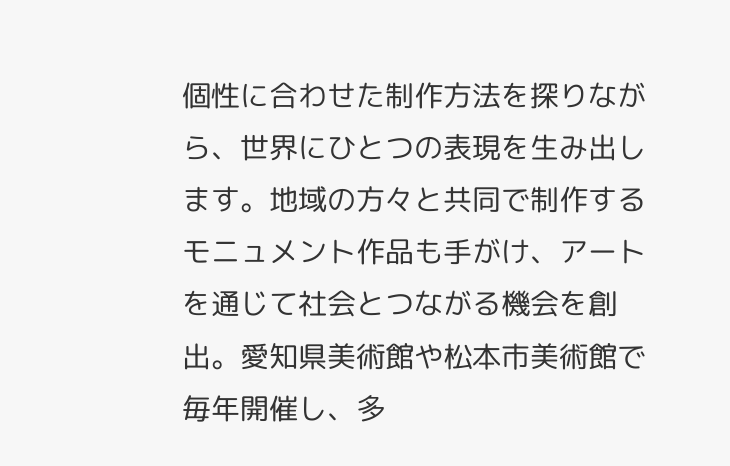個性に合わせた制作方法を探りながら、世界にひとつの表現を生み出します。地域の方々と共同で制作するモニュメント作品も手がけ、アートを通じて社会とつながる機会を創出。愛知県美術館や松本市美術館で毎年開催し、多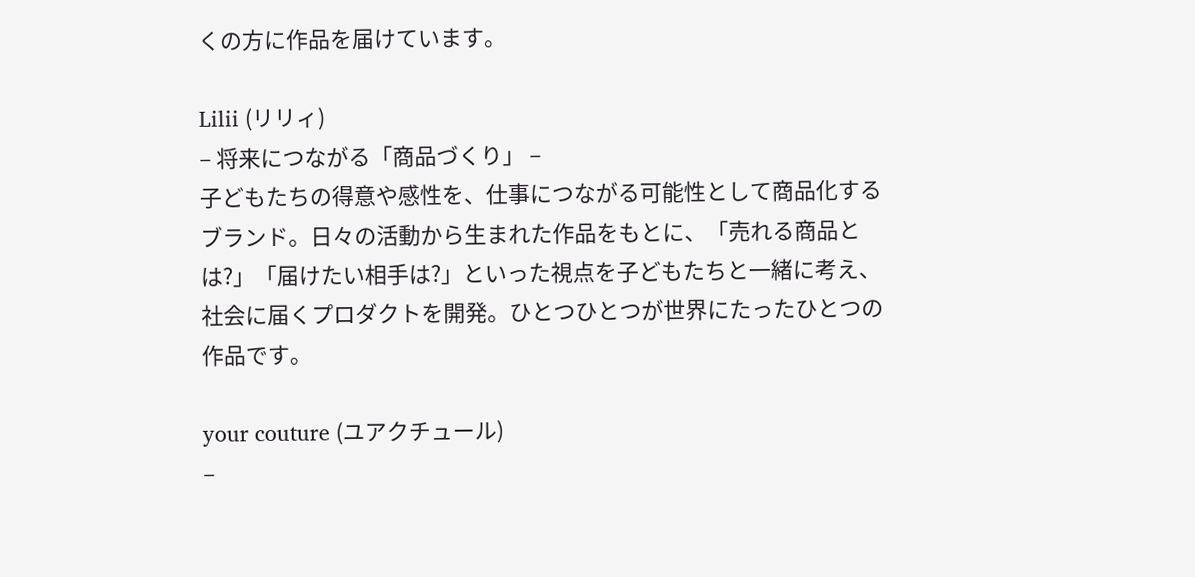くの方に作品を届けています。

Lilii (リリィ)
– 将来につながる「商品づくり」 –
子どもたちの得意や感性を、仕事につながる可能性として商品化するブランド。日々の活動から生まれた作品をもとに、「売れる商品とは?」「届けたい相手は?」といった視点を子どもたちと一緒に考え、社会に届くプロダクトを開発。ひとつひとつが世界にたったひとつの作品です。

your couture (ユアクチュール)
–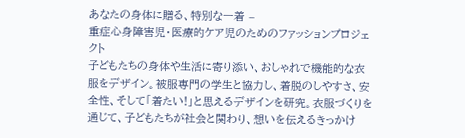あなたの身体に贈る、特別な一着 –
重症心身障害児・医療的ケア児のためのファッションプロジェクト
子どもたちの身体や生活に寄り添い、おしゃれで機能的な衣服をデザイン。被服専門の学生と協力し、着脱のしやすさ、安全性、そして「着たい!」と思えるデザインを研究。衣服づくりを通じて、子どもたちが社会と関わり、想いを伝えるきっかけ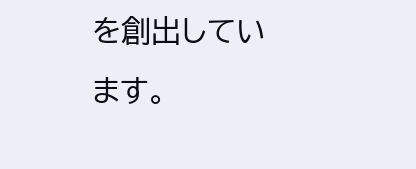を創出しています。